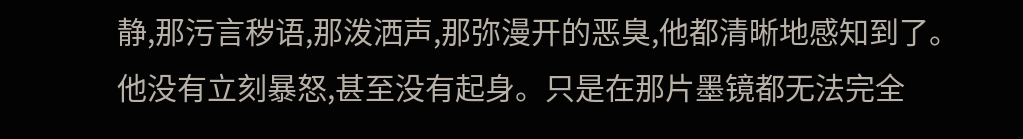静,那污言秽语,那泼洒声,那弥漫开的恶臭,他都清晰地感知到了。
他没有立刻暴怒,甚至没有起身。只是在那片墨镜都无法完全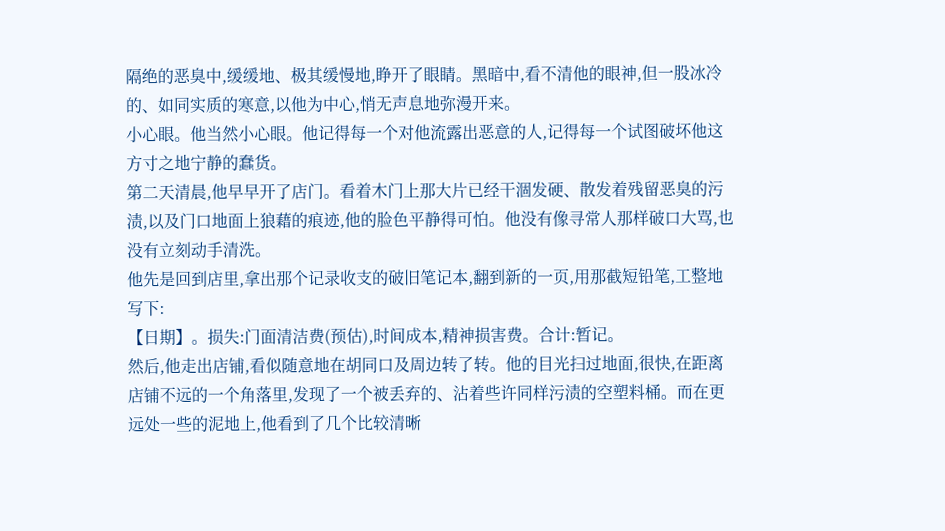隔绝的恶臭中,缓缓地、极其缓慢地,睁开了眼睛。黑暗中,看不清他的眼神,但一股冰冷的、如同实质的寒意,以他为中心,悄无声息地弥漫开来。
小心眼。他当然小心眼。他记得每一个对他流露出恶意的人,记得每一个试图破坏他这方寸之地宁静的蠢货。
第二天清晨,他早早开了店门。看着木门上那大片已经干涸发硬、散发着残留恶臭的污渍,以及门口地面上狼藉的痕迹,他的脸色平静得可怕。他没有像寻常人那样破口大骂,也没有立刻动手清洗。
他先是回到店里,拿出那个记录收支的破旧笔记本,翻到新的一页,用那截短铅笔,工整地写下:
【日期】。损失:门面清洁费(预估),时间成本,精神损害费。合计:暂记。
然后,他走出店铺,看似随意地在胡同口及周边转了转。他的目光扫过地面,很快,在距离店铺不远的一个角落里,发现了一个被丢弃的、沾着些许同样污渍的空塑料桶。而在更远处一些的泥地上,他看到了几个比较清晰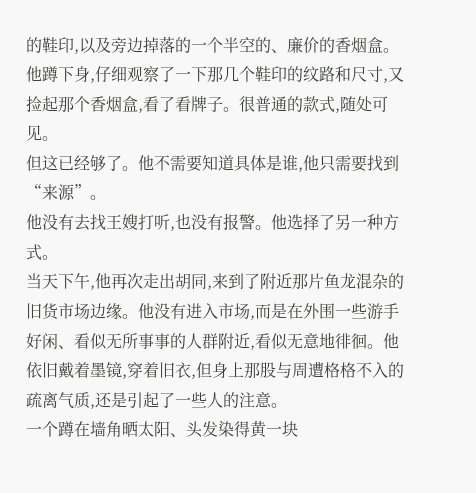的鞋印,以及旁边掉落的一个半空的、廉价的香烟盒。
他蹲下身,仔细观察了一下那几个鞋印的纹路和尺寸,又捡起那个香烟盒,看了看牌子。很普通的款式,随处可见。
但这已经够了。他不需要知道具体是谁,他只需要找到“来源”。
他没有去找王嫂打听,也没有报警。他选择了另一种方式。
当天下午,他再次走出胡同,来到了附近那片鱼龙混杂的旧货市场边缘。他没有进入市场,而是在外围一些游手好闲、看似无所事事的人群附近,看似无意地徘徊。他依旧戴着墨镜,穿着旧衣,但身上那股与周遭格格不入的疏离气质,还是引起了一些人的注意。
一个蹲在墙角晒太阳、头发染得黄一块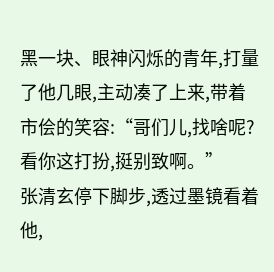黑一块、眼神闪烁的青年,打量了他几眼,主动凑了上来,带着市侩的笑容:“哥们儿,找啥呢?看你这打扮,挺别致啊。”
张清玄停下脚步,透过墨镜看着他,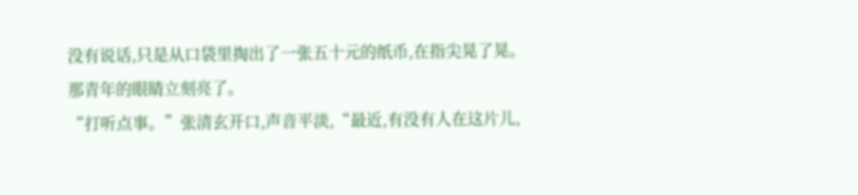没有说话,只是从口袋里掏出了一张五十元的纸币,在指尖晃了晃。
那青年的眼睛立刻亮了。
“打听点事。”张清玄开口,声音平淡,“最近,有没有人在这片儿,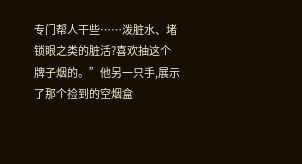专门帮人干些……泼脏水、堵锁眼之类的脏活?喜欢抽这个牌子烟的。”他另一只手,展示了那个捡到的空烟盒